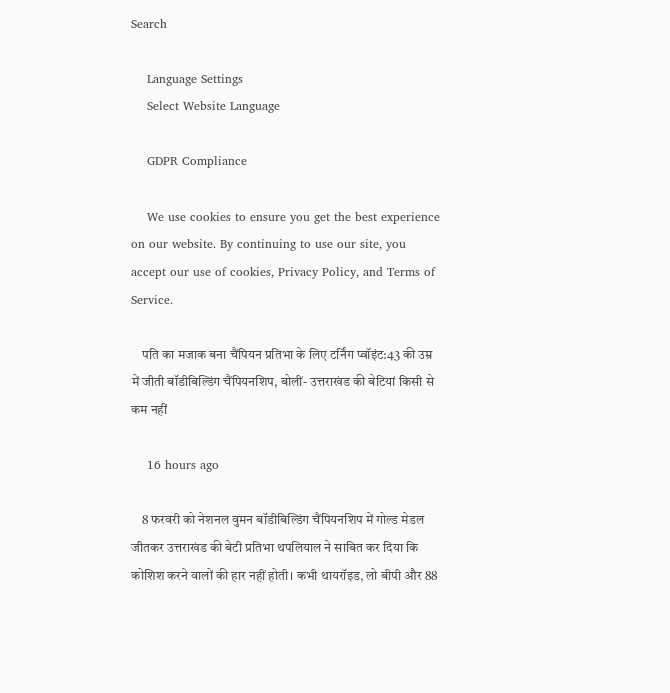Search

    Language Settings
    Select Website Language

    GDPR Compliance

    We use cookies to ensure you get the best experience on our website. By continuing to use our site, you accept our use of cookies, Privacy Policy, and Terms of Service.

    पति का मजाक बना चैंपियन प्रतिभा के लिए टर्निंग प्वॉइंट:43 की उम्र में जीती बॉडीबिल्डिंग चैंपियनशिप, बोलीं- उत्तराखंड की बेटियां किसी से कम नहीं

    16 hours ago

    8 फरवरी को नेशनल वुमन बॉडीबिल्डिंग चैंपियनशिप में गोल्ड मेडल जीतकर उत्तराखंड की बेटी प्रतिभा थपलियाल ने साबित कर दिया कि कोशिश करने वालों की हार नहीं होती। कभी थायरॉइड, लो बीपी और 88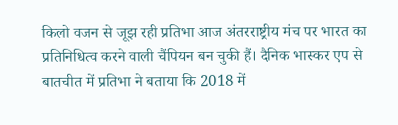किलो वजन से जूझ रही प्रतिभा आज अंतरराष्ट्रीय मंच पर भारत का प्रतिनिधित्व करने वाली चैंपियन बन चुकी हैं। दैनिक भास्कर एप से बातचीत में प्रतिभा ने बताया कि 2018 में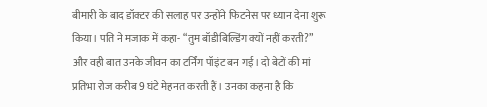बीमारी के बाद डॉक्टर की सलाह पर उन्होंने फिटनेस पर ध्यान देना शुरू किया। पति ने मजाक में कहा- “तुम बॉडीबिल्डिंग क्यों नहीं करती?” और वही बात उनके जीवन का टर्निंग पॉइंट बन गई। दो बेटों की मां प्रतिभा रोज करीब 9 घंटे मेहनत करती हैं। उनका कहना है कि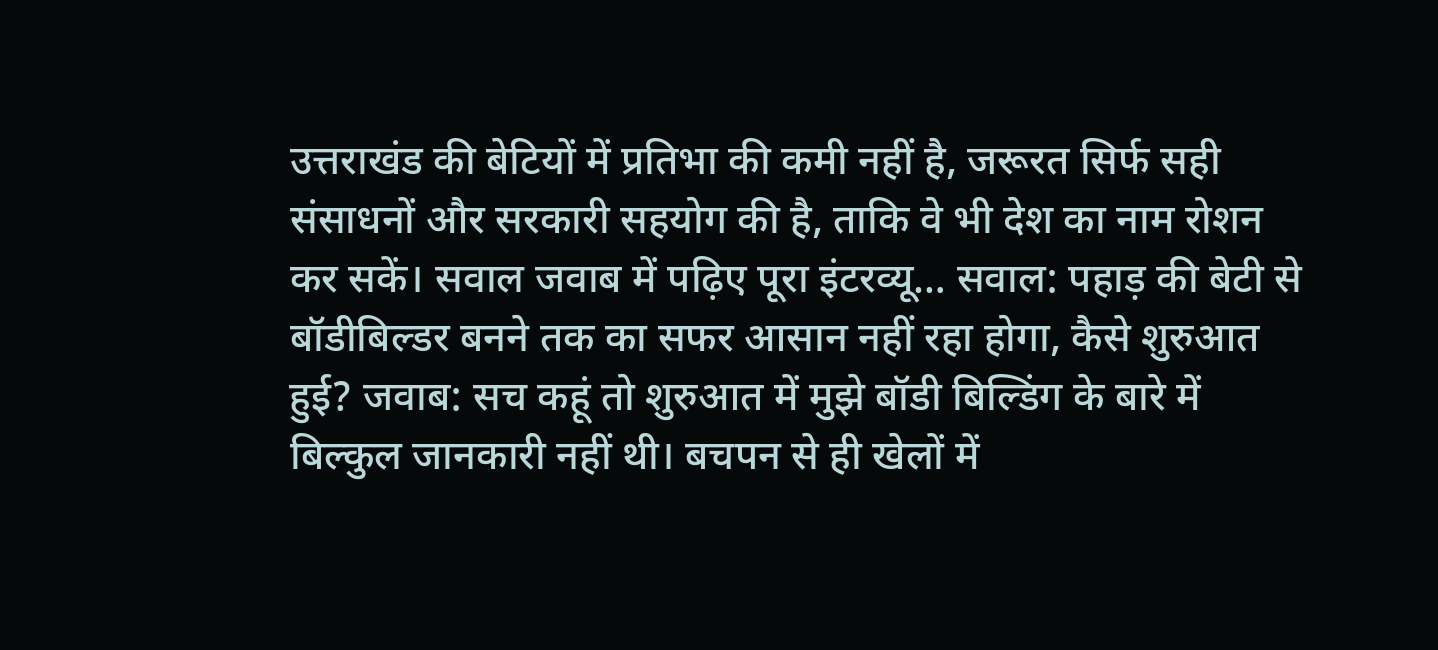उत्तराखंड की बेटियों में प्रतिभा की कमी नहीं है, जरूरत सिर्फ सही संसाधनों और सरकारी सहयोग की है, ताकि वे भी देश का नाम रोशन कर सकें। सवाल जवाब में पढ़िए पूरा इंटरव्यू… सवाल: पहाड़ की बेटी से बॉडीबिल्डर बनने तक का सफर आसान नहीं रहा होगा, कैसे शुरुआत हुई? जवाब: सच कहूं तो शुरुआत में मुझे बॉडी बिल्डिंग के बारे में बिल्कुल जानकारी नहीं थी। बचपन से ही खेलों में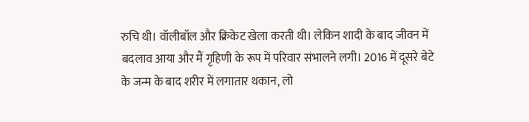रुचि थी। वॉलीबॉल और क्रिकेट खेला करती थी। लेकिन शादी के बाद जीवन में बदलाव आया और मैं गृहिणी के रूप में परिवार संभालने लगी। 2016 में दूसरे बेटे के जन्म के बाद शरीर में लगातार थकान, लो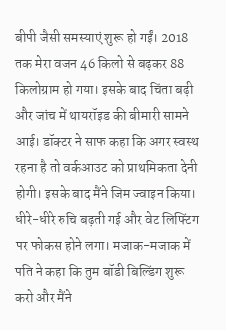बीपी जैसी समस्याएं शुरू हो गईं। 2018 तक मेरा वजन 46 किलो से बढ़कर 88 किलोग्राम हो गया। इसके बाद चिंता बढ़ी और जांच में थायरॉइड की बीमारी सामने आई। डॉक्टर ने साफ कहा कि अगर स्वस्थ रहना है तो वर्कआउट को प्राथमिकता देनी होगी। इसके बाद मैंने जिम ज्वाइन किया। धीरे-धीरे रुचि बढ़ती गई और वेट लिफ्टिंग पर फोकस होने लगा। मजाक-मजाक में पति ने कहा कि तुम बॉडी बिल्डिंग शुरू करो और मैंने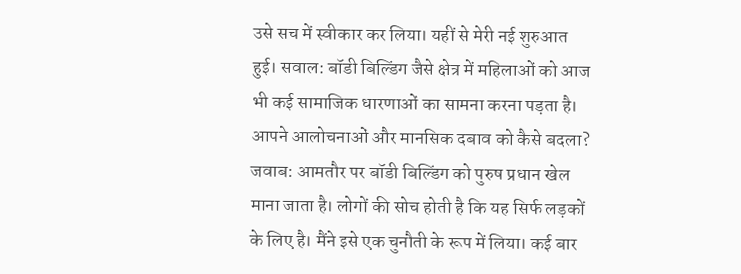उसे सच में स्वीकार कर लिया। यहीं से मेरी नई शुरुआत हुई। सवाल: बॉडी बिल्डिंग जैसे क्षेत्र में महिलाओं को आज भी कई सामाजिक धारणाओं का सामना करना पड़ता है। आपने आलोचनाओं और मानसिक दबाव को कैसे बदला? जवाब: आमतौर पर बॉडी बिल्डिंग को पुरुष प्रधान खेल माना जाता है। लोगों की सोच होती है कि यह सिर्फ लड़कों के लिए है। मैंने इसे एक चुनौती के रूप में लिया। कई बार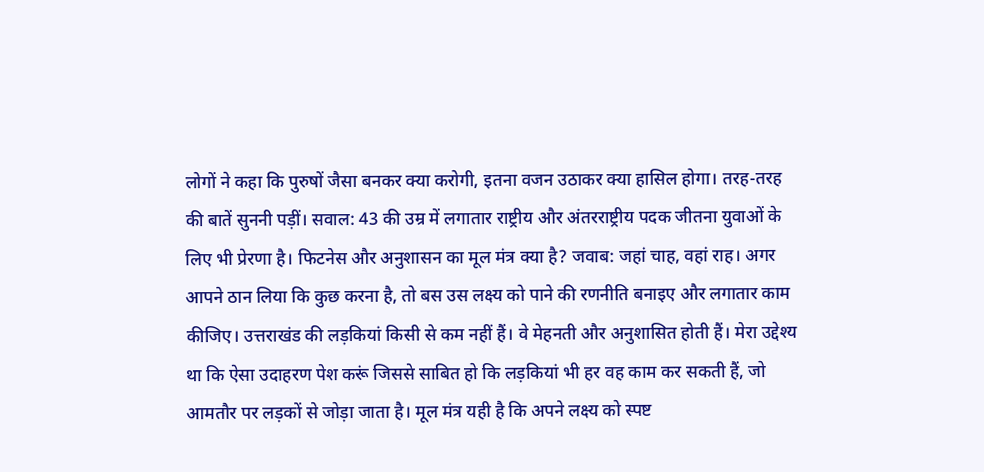लोगों ने कहा कि पुरुषों जैसा बनकर क्या करोगी, इतना वजन उठाकर क्या हासिल होगा। तरह-तरह की बातें सुननी पड़ीं। सवाल: 43 की उम्र में लगातार राष्ट्रीय और अंतरराष्ट्रीय पदक जीतना युवाओं के लिए भी प्रेरणा है। फिटनेस और अनुशासन का मूल मंत्र क्या है? जवाब: जहां चाह, वहां राह। अगर आपने ठान लिया कि कुछ करना है, तो बस उस लक्ष्य को पाने की रणनीति बनाइए और लगातार काम कीजिए। उत्तराखंड की लड़कियां किसी से कम नहीं हैं। वे मेहनती और अनुशासित होती हैं। मेरा उद्देश्य था कि ऐसा उदाहरण पेश करूं जिससे साबित हो कि लड़कियां भी हर वह काम कर सकती हैं, जो आमतौर पर लड़कों से जोड़ा जाता है। मूल मंत्र यही है कि अपने लक्ष्य को स्पष्ट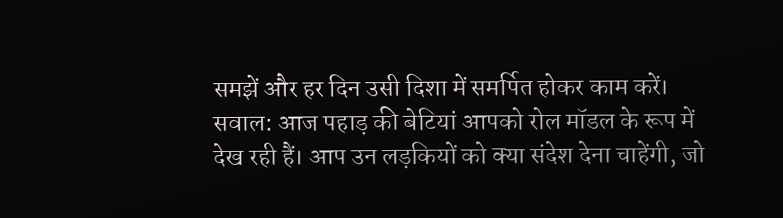समझें और हर दिन उसी दिशा में समर्पित होकर काम करें। सवाल: आज पहाड़ की बेटियां आपको रोल मॉडल के रूप में देख रही हैं। आप उन लड़कियों को क्या संदेश देना चाहेंगी, जो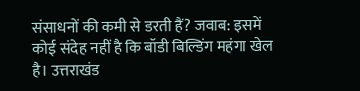संसाधनों की कमी से डरती हैं? जवाब: इसमें कोई संदेह नहीं है कि बॉडी बिल्डिंग महंगा खेल है। उत्तराखंड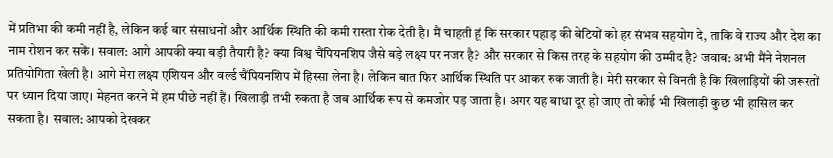में प्रतिभा की कमी नहीं है, लेकिन कई बार संसाधनों और आर्थिक स्थिति की कमी रास्ता रोक देती है। मैं चाहती हूं कि सरकार पहाड़ की बेटियों को हर संभव सहयोग दे, ताकि वे राज्य और देश का नाम रोशन कर सकें। सवाल: आगे आपकी क्या बड़ी तैयारी है? क्या विश्व चैंपियनशिप जैसे बड़े लक्ष्य पर नजर है? और सरकार से किस तरह के सहयोग की उम्मीद है? जवाब: अभी मैंने नेशनल प्रतियोगिता खेली है। आगे मेरा लक्ष्य एशियन और वर्ल्ड चैंपियनशिप में हिस्सा लेना है। लेकिन बात फिर आर्थिक स्थिति पर आकर रुक जाती है। मेरी सरकार से विनती है कि खिलाड़ियों की जरूरतों पर ध्यान दिया जाए। मेहनत करने में हम पीछे नहीं हैं। खिलाड़ी तभी रुकता है जब आर्थिक रूप से कमजोर पड़ जाता है। अगर यह बाधा दूर हो जाए तो कोई भी खिलाड़ी कुछ भी हासिल कर सकता है। सवाल: आपको देखकर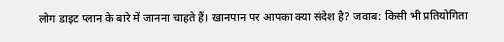लोग डाइट प्लान के बारे में जानना चाहते हैं। खानपान पर आपका क्या संदेश है? जवाब: किसी भी प्रतियोगिता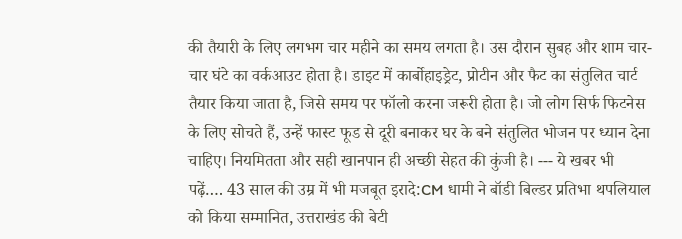की तैयारी के लिए लगभग चार महीने का समय लगता है। उस दौरान सुबह और शाम चार-चार घंटे का वर्कआउट होता है। डाइट में कार्बोहाइड्रेट, प्रोटीन और फैट का संतुलित चार्ट तैयार किया जाता है, जिसे समय पर फॉलो करना जरूरी होता है। जो लोग सिर्फ फिटनेस के लिए सोचते हैं, उन्हें फास्ट फूड से दूरी बनाकर घर के बने संतुलित भोजन पर ध्यान देना चाहिए। नियमितता और सही खानपान ही अच्छी सेहत की कुंजी है। --- ये खबर भी पढ़ें…. 43 साल की उम्र में भी मजबूत इरादे:CM धामी ने बॉडी बिल्डर प्रतिभा थपलियाल को किया सम्मानित, उत्तराखंड की बेटी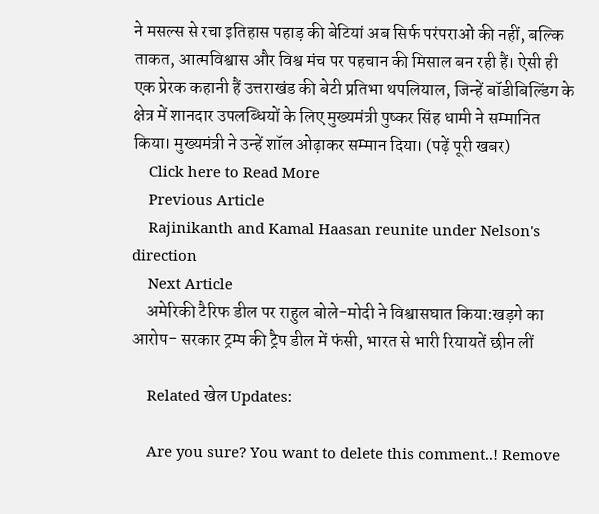ने मसल्स से रचा इतिहास पहाड़ की बेटियां अब सिर्फ परंपराओं की नहीं, बल्कि ताकत, आत्मविश्वास और विश्व मंच पर पहचान की मिसाल बन रही हैं। ऐसी ही एक प्रेरक कहानी हैं उत्तराखंड की बेटी प्रतिभा थपलियाल, जिन्हें बॉडीबिल्डिंग के क्षेत्र में शानदार उपलब्धियों के लिए मुख्यमंत्री पुष्कर सिंह धामी ने सम्मानित किया। मुख्यमंत्री ने उन्हें शॉल ओढ़ाकर सम्मान दिया। (पढ़ें पूरी खबर)
    Click here to Read More
    Previous Article
    Rajinikanth and Kamal Haasan reunite under Nelson's direction
    Next Article
    अमेरिकी टैरिफ डील पर राहुल बोले-मोदी ने विश्वासघात किया:खड़गे का आरोप- सरकार ट्रम्प की ट्रैप डील में फंसी, भारत से भारी रियायतें छीन लीं

    Related खेल Updates:

    Are you sure? You want to delete this comment..! Remove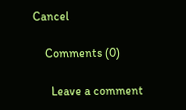Cancel

    Comments (0)

      Leave a comment